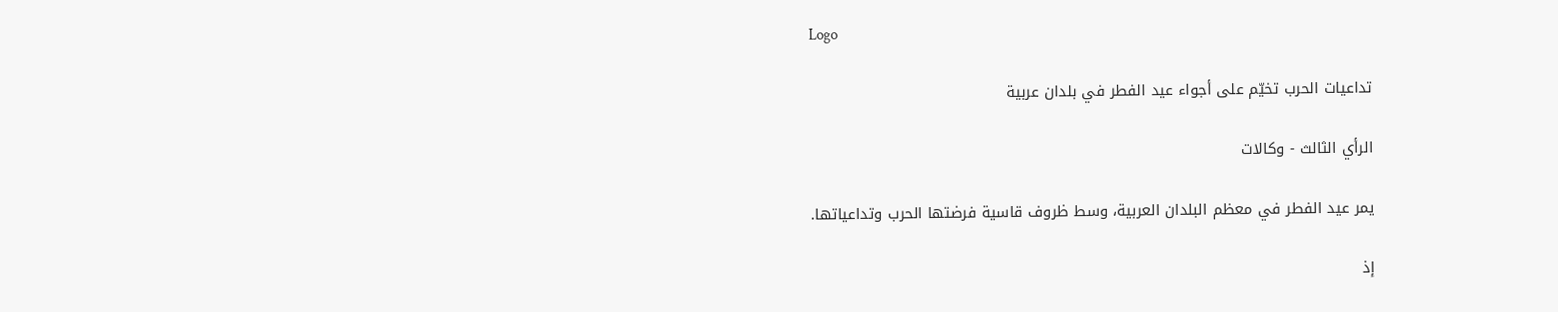Logo

تداعيات الحرب تخيّم على أجواء عيد الفطر في بلدان عربية

الرأي الثالث - وكالات

يمر عيد الفطر في معظم البلدان العربية، وسط ظروف قاسية فرضتها الحرب وتداعياتها.

إذ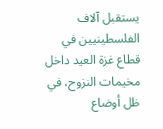يستقبل آلاف الفلسطينيين في قطاع غزة العيد داخل مخيمات النزوح، في ظل أوضاع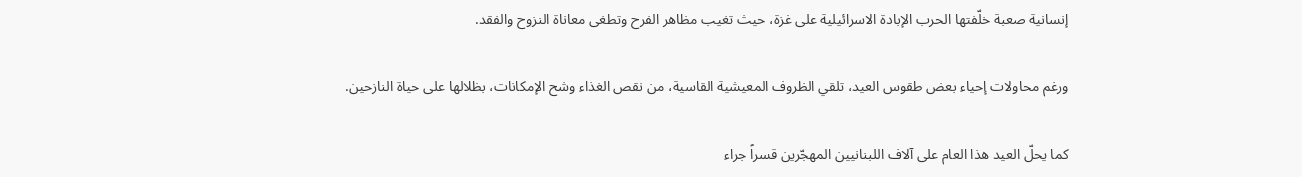إنسانية صعبة خلّفتها الحرب الإبادة الاسرائيلية على غزة، حيث تغيب مظاهر الفرح وتطغى معاناة النزوح والفقد.

ورغم محاولات إحياء بعض طقوس العيد، تلقي الظروف المعيشية القاسية، من نقص الغذاء وشح الإمكانات، بظلالها على حياة النازحين.

كما يحلّ العيد هذا العام على آلاف اللبنانيين المهجّرين قسراً جراء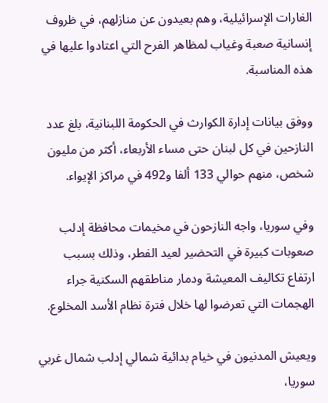الغارات الإسرائيلية، وهم بعيدون عن منازلهم، في ظروف إنسانية صعبة وغياب لمظاهر الفرح التي اعتادوا عليها في هذه المناسبة.

ووفق بيانات إدارة الكوارث في الحكومة اللبنانية، بلغ عدد النازحين في كل لبنان حتى مساء الأربعاء، أكثر من مليون شخص، منهم حوالي 133 ألفا و492 في مراكز الإيواء.

وفي سوريا، واجه النازحون في مخيمات محافظة إدلب صعوبات كبيرة في التحضير لعيد الفطر، وذلك بسبب ارتفاع تكاليف المعيشة ودمار مناطقهم السكنية جراء الهجمات التي تعرضوا لها خلال فترة نظام الأسد المخلوع.

ويعيش المدنيون في خيام بدائية شمالي إدلب شمال غربي سوريا،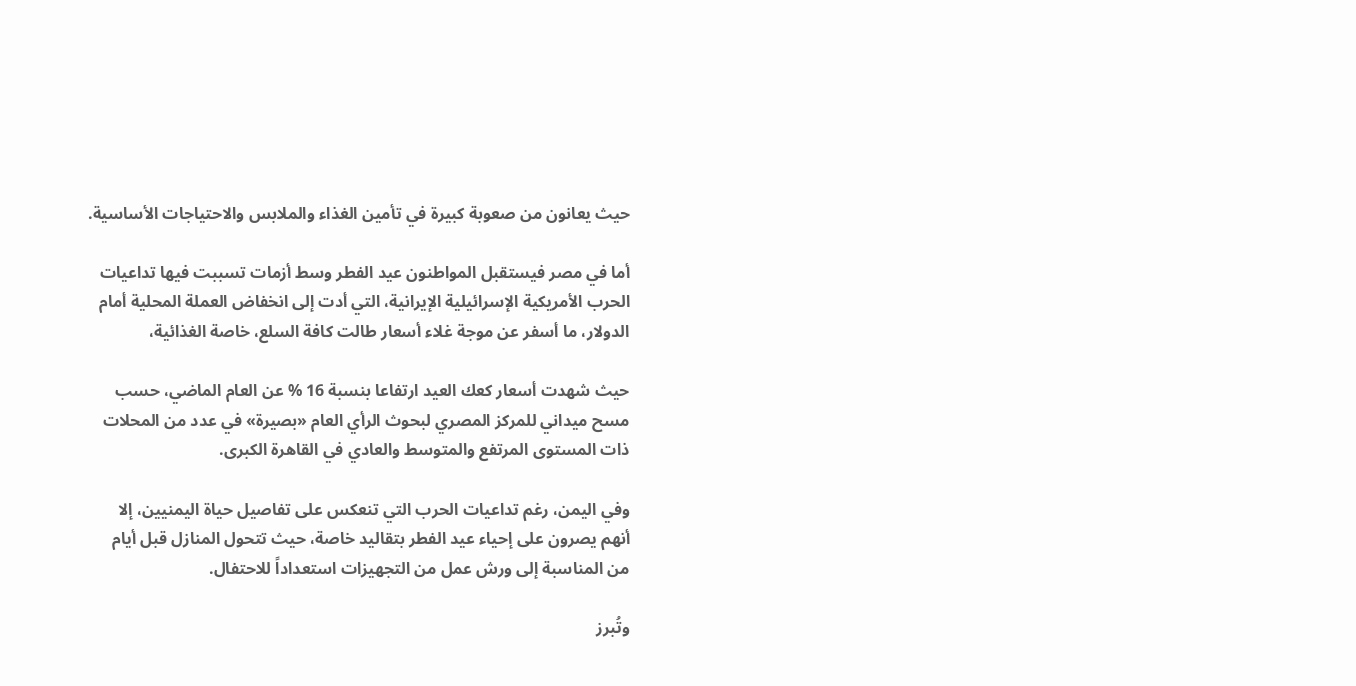حيث يعانون من صعوبة كبيرة في تأمين الغذاء والملابس والاحتياجات الأساسية.

أما في مصر فيستقبل المواطنون عيد الفطر وسط أزمات تسببت فيها تداعيات الحرب الأمريكية الإسرائيلية الإيرانية، التي أدت إلى انخفاض العملة المحلية أمام الدولار، ما أسفر عن موجة غلاء أسعار طالت كافة السلع، خاصة الغذائية،

حيث شهدت أسعار كعك العيد ارتفاعا بنسبة 16 % عن العام الماضي، حسب مسح ميداني للمركز المصري لبحوث الرأي العام «بصيرة» في عدد من المحلات ذات المستوى المرتفع والمتوسط والعادي في القاهرة الكبرى.

وفي اليمن، رغم تداعيات الحرب التي تنعكس على تفاصيل حياة اليمنيين، إلا أنهم يصرون على إحياء عيد الفطر بتقاليد خاصة، حيث تتحول المنازل قبل أيام من المناسبة إلى ورش عمل من التجهيزات استعداداً للاحتفال.

وتُبرز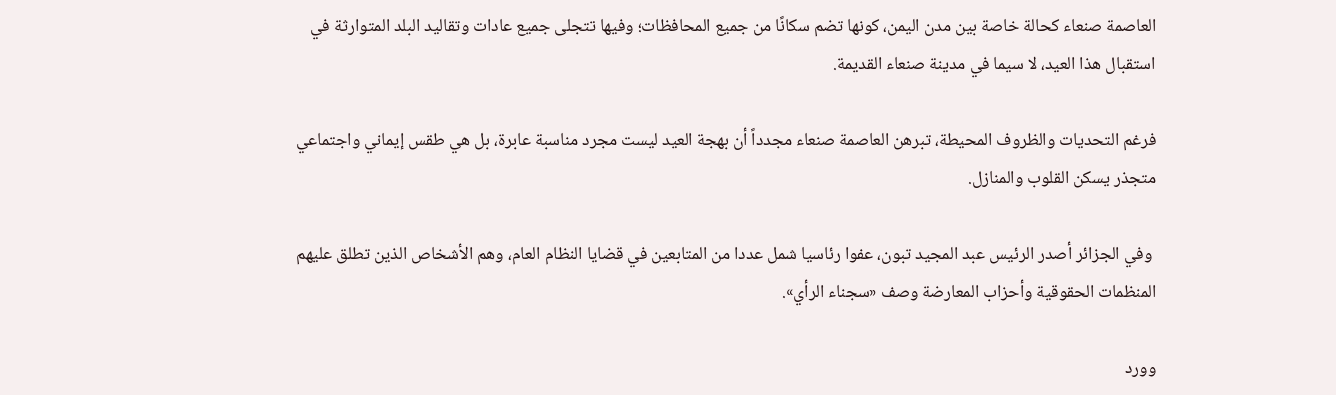العاصمة صنعاء كحالة خاصة بين مدن اليمن، كونها تضم سكانًا من جميع المحافظات؛ وفيها تتجلى جميع عادات وتقاليد البلد المتوارثة في استقبال هذا العيد، لا سيما في مدينة صنعاء القديمة.

فرغم التحديات والظروف المحيطة، تبرهن العاصمة صنعاء مجدداً أن بهجة العيد ليست مجرد مناسبة عابرة، بل هي طقس إيماني واجتماعي متجذر يسكن القلوب والمنازل.

 وفي الجزائر أصدر الرئيس عبد المجيد تبون، عفوا رئاسيا شمل عددا من المتابعين في قضايا النظام العام، وهم الأشخاص الذين تطلق عليهم المنظمات الحقوقية وأحزاب المعارضة وصف «سجناء الرأي».

وورد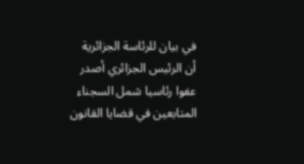في بيان للرئاسة الجزائرية أن الرئيس الجزائري أصدر عفوا رئاسيا شمل السجناء المتابعين في قضايا القانون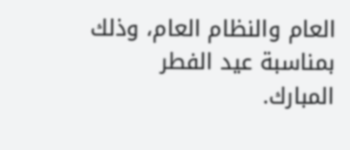العام والنظام العام، وذلك بمناسبة عيد الفطر المبارك.